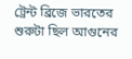ট্রেন্ট ব্রিজে ভারতের শুরুটা ছিল আগুনের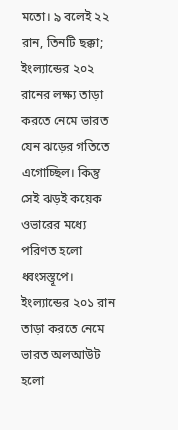মতো। ৯ বলেই ২২ রান, তিনটি ছক্কা; ইংল্যান্ডের ২০২ রানের লক্ষ্য তাড়া করতে নেমে ভারত যেন ঝড়ের গতিতে এগোচ্ছিল। কিন্তু সেই ঝড়ই কয়েক ওভারের মধ্যে পরিণত হলো ধ্বংসস্তূপে। ইংল্যান্ডের ২০১ রান তাড়া করতে নেমে ভারত অলআউট হলো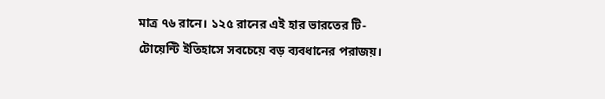মাত্র ৭৬ রানে। ১২৫ রানের এই হার ভারতের টি-টোয়েন্টি ইতিহাসে সবচেয়ে বড় ব্যবধানের পরাজয়।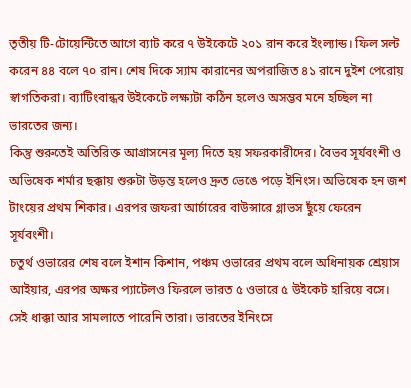তৃতীয় টি-টোয়েন্টিতে আগে ব্যাট করে ৭ উইকেটে ২০১ রান করে ইংল্যান্ড। ফিল সল্ট করেন ৪৪ বলে ৭০ রান। শেষ দিকে স্যাম কারানের অপরাজিত ৪১ রানে দুইশ পেরোয় স্বাগতিকরা। ব্যাটিংবান্ধব উইকেটে লক্ষ্যটা কঠিন হলেও অসম্ভব মনে হচ্ছিল না ভারতের জন্য।
কিন্তু শুরুতেই অতিরিক্ত আগ্রাসনের মূল্য দিতে হয় সফরকারীদের। বৈভব সূর্যবংশী ও অভিষেক শর্মার ছক্কায় শুরুটা উড়ন্ত হলেও দ্রুত ভেঙে পড়ে ইনিংস। অভিষেক হন জশ টাংয়ের প্রথম শিকার। এরপর জফরা আর্চারের বাউন্সারে গ্লাভস ছুঁয়ে ফেরেন সূর্যবংশী।
চতুর্থ ওভারের শেষ বলে ইশান কিশান, পঞ্চম ওভারের প্রথম বলে অধিনায়ক শ্রেয়াস আইয়ার, এরপর অক্ষর প্যাটেলও ফিরলে ভারত ৫ ওভারে ৫ উইকেট হারিয়ে বসে। সেই ধাক্কা আর সামলাতে পারেনি তারা। ভারতের ইনিংসে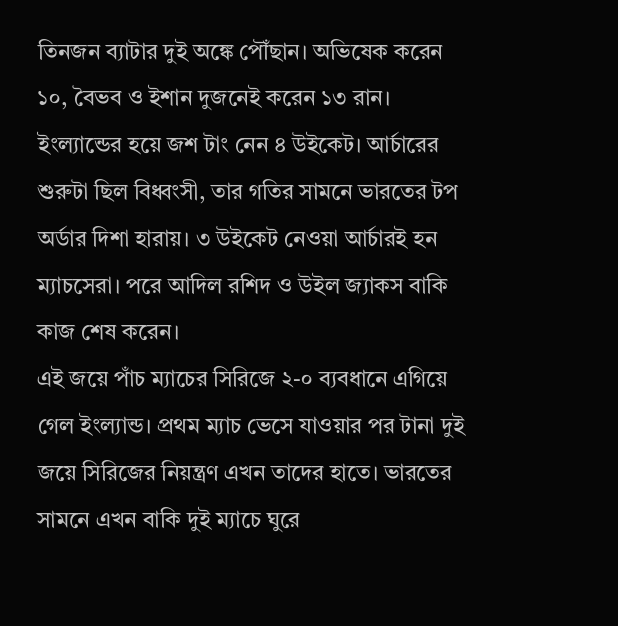তিনজন ব্যাটার দুই অঙ্কে পৌঁছান। অভিষেক করেন ১০, বৈভব ও ইশান দুজনেই করেন ১৩ রান।
ইংল্যান্ডের হয়ে জশ টাং নেন ৪ উইকেট। আর্চারের শুরুটা ছিল বিধ্বংসী, তার গতির সামনে ভারতের টপ অর্ডার দিশা হারায়। ৩ উইকেট নেওয়া আর্চারই হন ম্যাচসেরা। পরে আদিল রশিদ ও উইল জ্যাকস বাকি কাজ শেষ করেন।
এই জয়ে পাঁচ ম্যাচের সিরিজে ২-০ ব্যবধানে এগিয়ে গেল ইংল্যান্ড। প্রথম ম্যাচ ভেসে যাওয়ার পর টানা দুই জয়ে সিরিজের নিয়ন্ত্রণ এখন তাদের হাতে। ভারতের সামনে এখন বাকি দুই ম্যাচে ঘুরে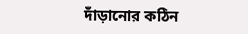দাঁড়ানোর কঠিন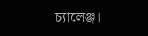চ্যালেঞ্জ।